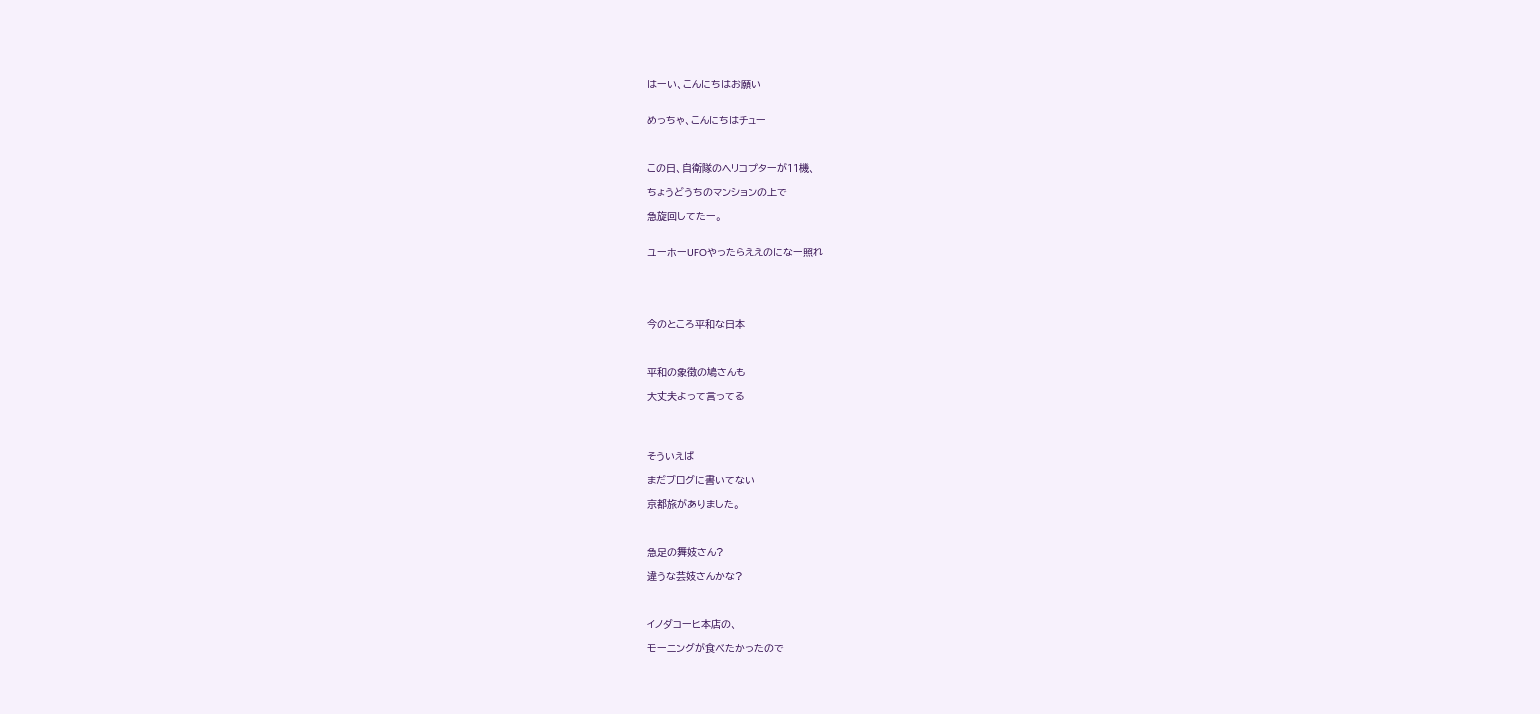はーい、こんにちはお願い


めっちゃ、こんにちはチュー



この日、自衛隊のヘリコプターが11機、

ちょうどうちのマンションの上で

急旋回してたー。


ユーホーUFOやったらええのになー照れ





今のところ平和な日本



平和の象徴の鳩さんも

大丈夫よって言ってる




そういえば

まだブログに書いてない

京都旅がありました。



急足の舞妓さん?

違うな芸妓さんかな?



イノダコーヒ本店の、

モーニングが食べたかったので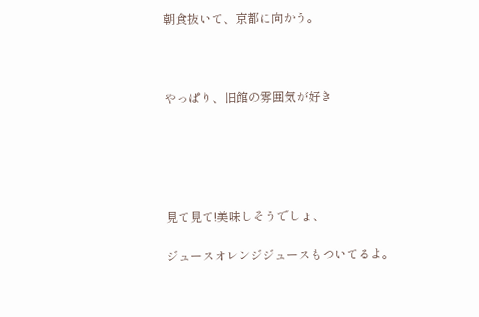朝食抜いて、京都に向かう。



やっぱり、旧館の雰囲気が好き





見て見て!美味しそうでしょ、

ジュースオレンジジュースもついてるよ。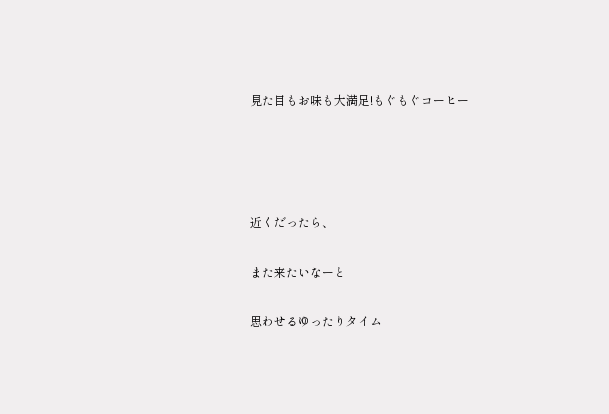見た目もお味も大満足!もぐもぐコーヒー




近くだったら、

また来たいなーと

思わせるゆったりタイム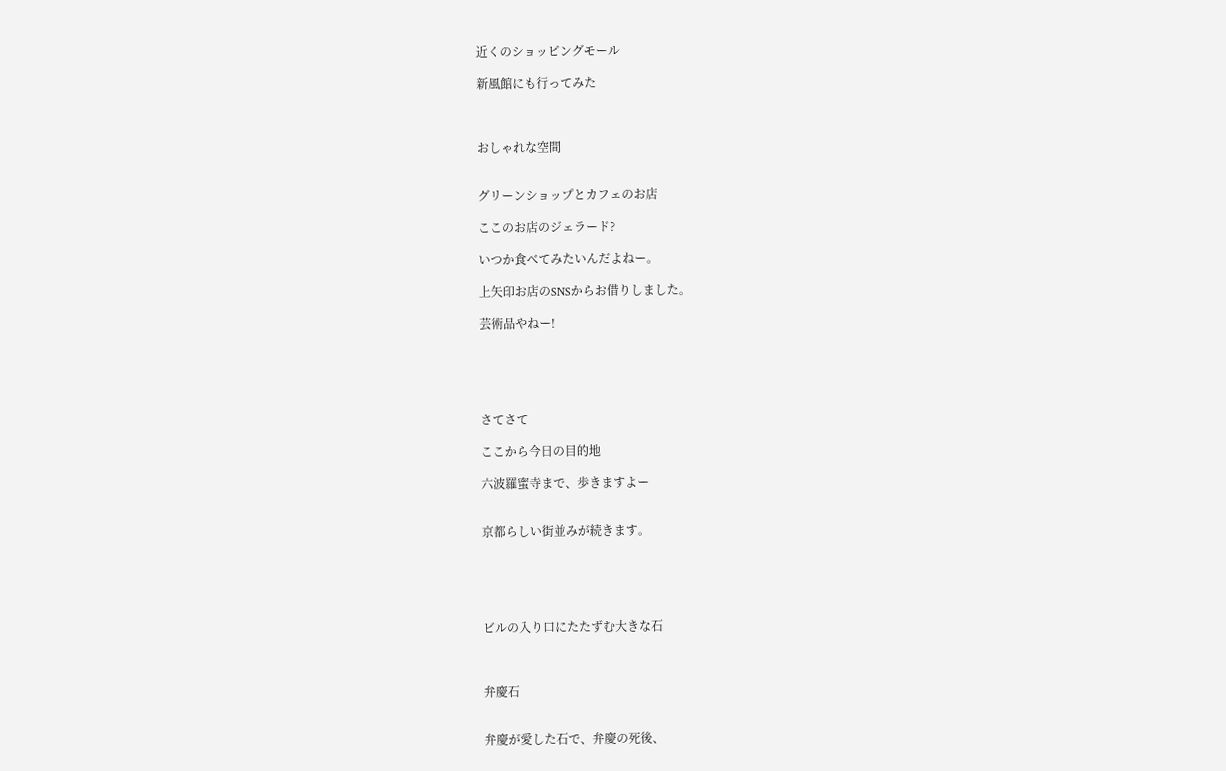近くのショッピングモール

新風館にも行ってみた



おしゃれな空間


グリーンショップとカフェのお店

ここのお店のジェラード?

いつか食べてみたいんだよねー。

上矢印お店のSNSからお借りしました。

芸術品やねー!





さてさて

ここから今日の目的地

六波羅蜜寺まで、歩きますよー


京都らしい街並みが続きます。





ビルの入り口にたたずむ大きな石



弁慶石


弁慶が愛した石で、弁慶の死後、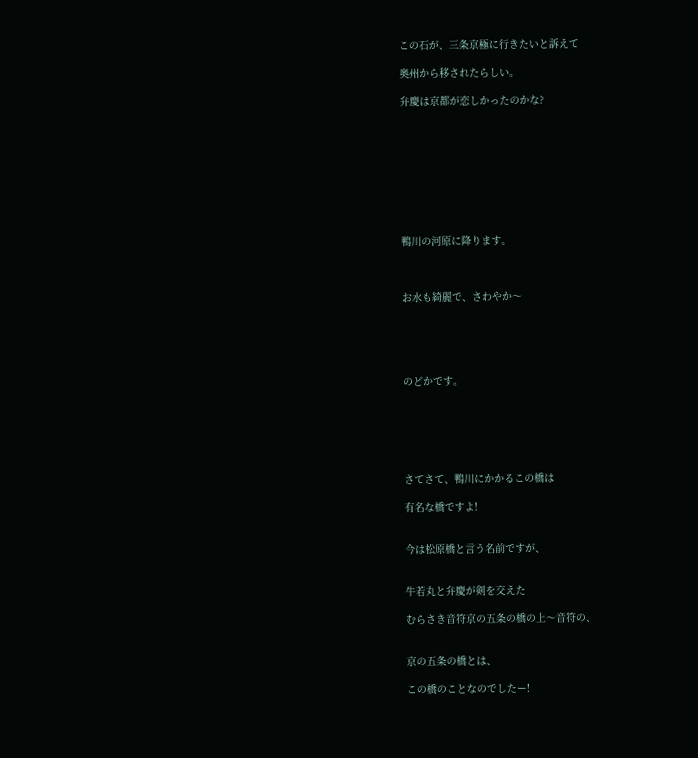この石が、三条京極に行きたいと訴えて

奥州から移されたらしい。

弁慶は京都が恋しかったのかな?









鴨川の河原に降ります。



お水も綺麗で、さわやか〜





のどかです。






さてさて、鴨川にかかるこの橋は

有名な橋ですよ!


今は松原橋と言う名前ですが、


牛若丸と弁慶が剣を交えた

むらさき音符京の五条の橋の上〜音符の、


京の五条の橋とは、

この橋のことなのでしたー!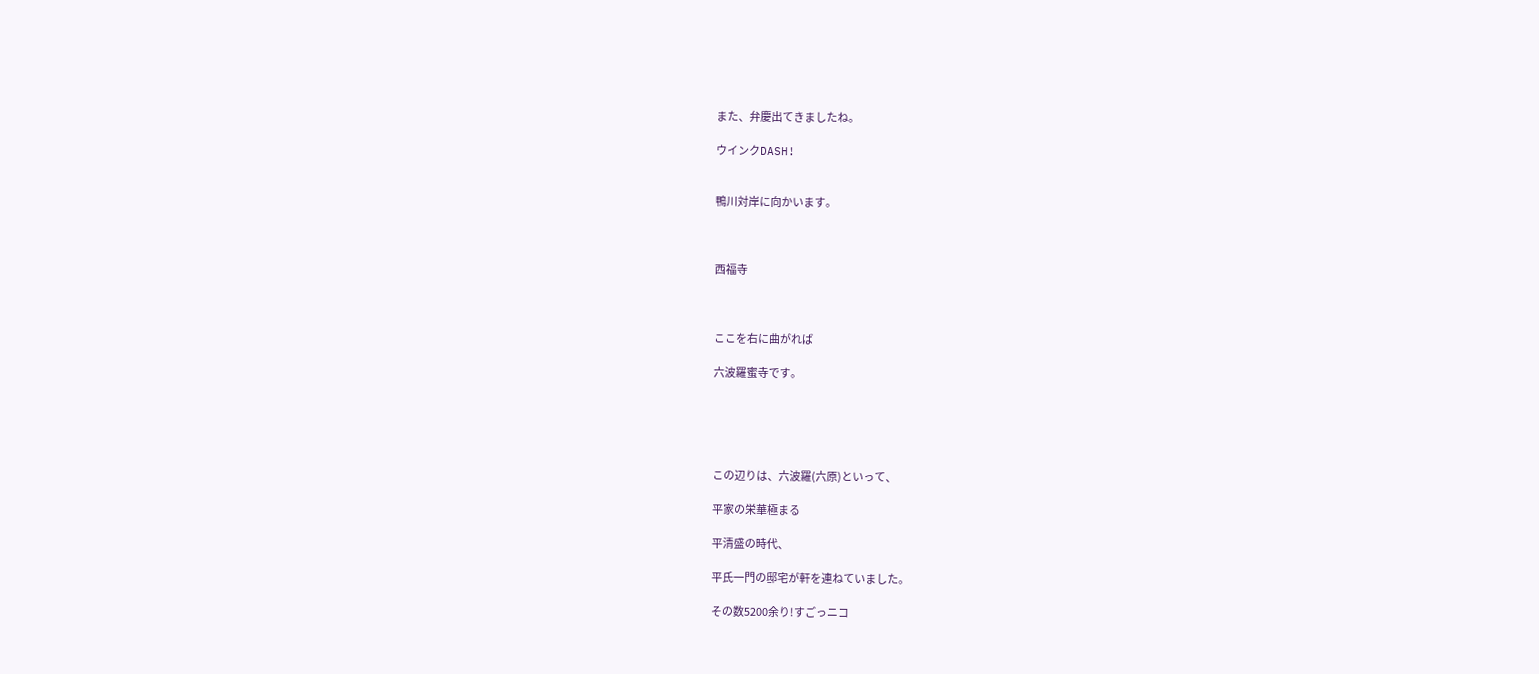また、弁慶出てきましたね。

ウインクDASH!


鴨川対岸に向かいます。



西福寺



ここを右に曲がれば

六波羅蜜寺です。





この辺りは、六波羅(六原)といって、

平家の栄華極まる

平清盛の時代、

平氏一門の邸宅が軒を連ねていました。

その数5200余り!すごっニコ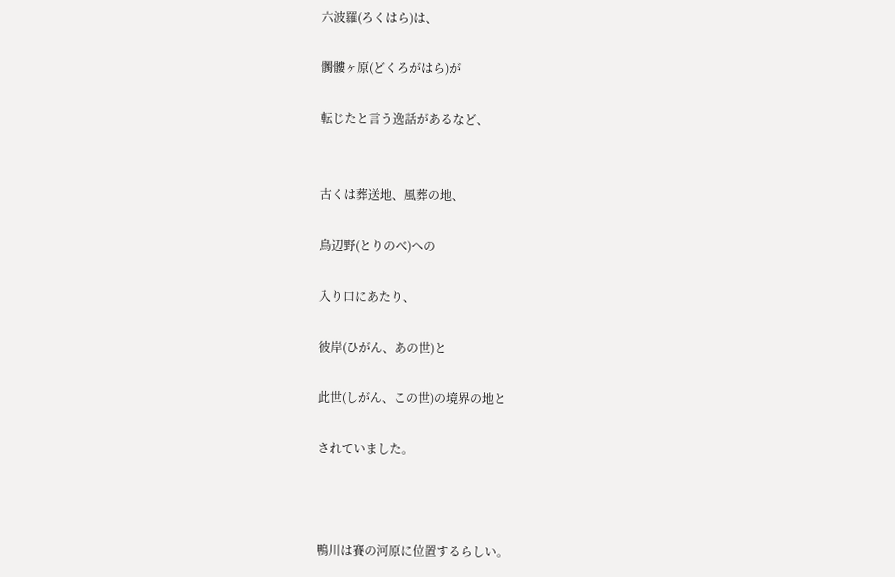六波羅(ろくはら)は、

髑髏ヶ原(どくろがはら)が

転じたと言う逸話があるなど、


古くは葬送地、風葬の地、

鳥辺野(とりのべ)への

入り口にあたり、

彼岸(ひがん、あの世)と

此世(しがん、この世)の境界の地と

されていました。



鴨川は賽の河原に位置するらしい。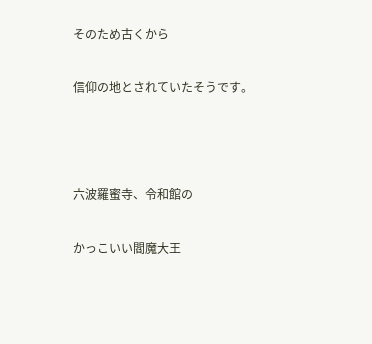そのため古くから

信仰の地とされていたそうです。



六波羅蜜寺、令和館の

かっこいい閻魔大王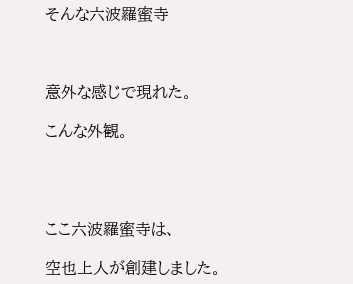そんな六波羅蜜寺



意外な感じで現れた。

こんな外観。




ここ六波羅蜜寺は、

空也上人が創建しました。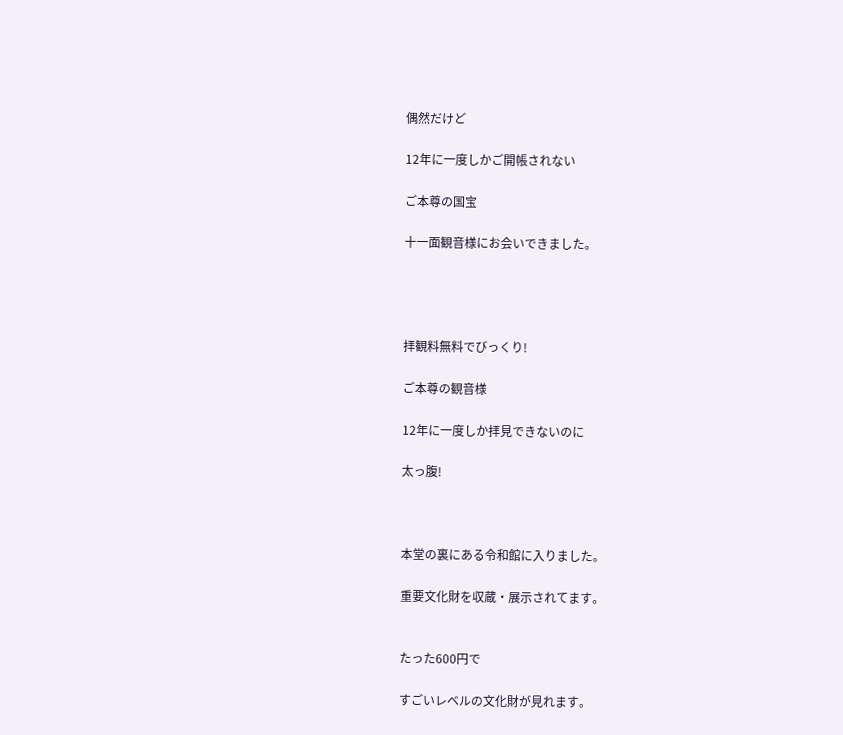偶然だけど

12年に一度しかご開帳されない

ご本尊の国宝

十一面観音様にお会いできました。




拝観料無料でびっくり!

ご本尊の観音様

12年に一度しか拝見できないのに

太っ腹!



本堂の裏にある令和館に入りました。

重要文化財を収蔵・展示されてます。


たった600円で

すごいレベルの文化財が見れます。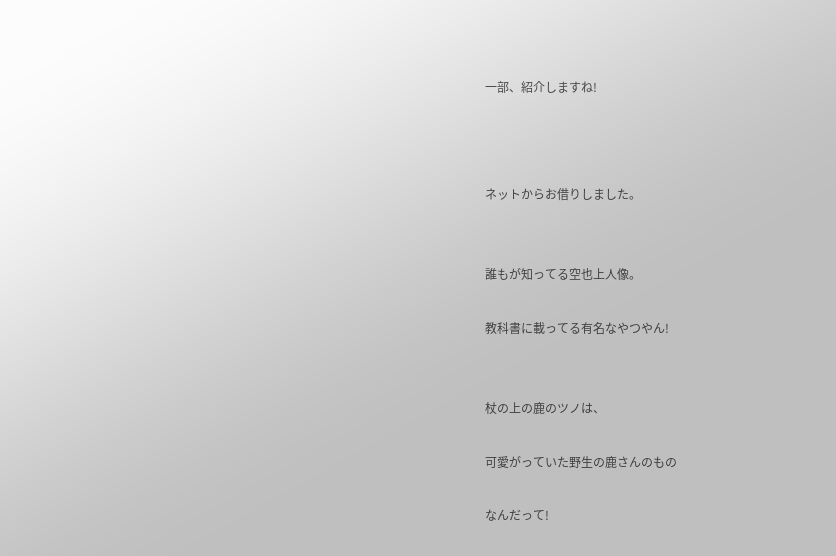一部、紹介しますね!



ネットからお借りしました。


誰もが知ってる空也上人像。

教科書に載ってる有名なやつやん!


杖の上の鹿のツノは、

可愛がっていた野生の鹿さんのもの

なんだって!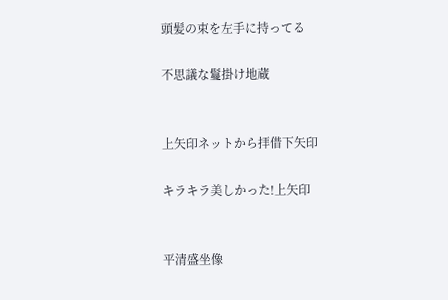頭髪の束を左手に持ってる

不思議な鬘掛け地蔵


上矢印ネットから拝借下矢印

キラキラ美しかった!上矢印


平清盛坐像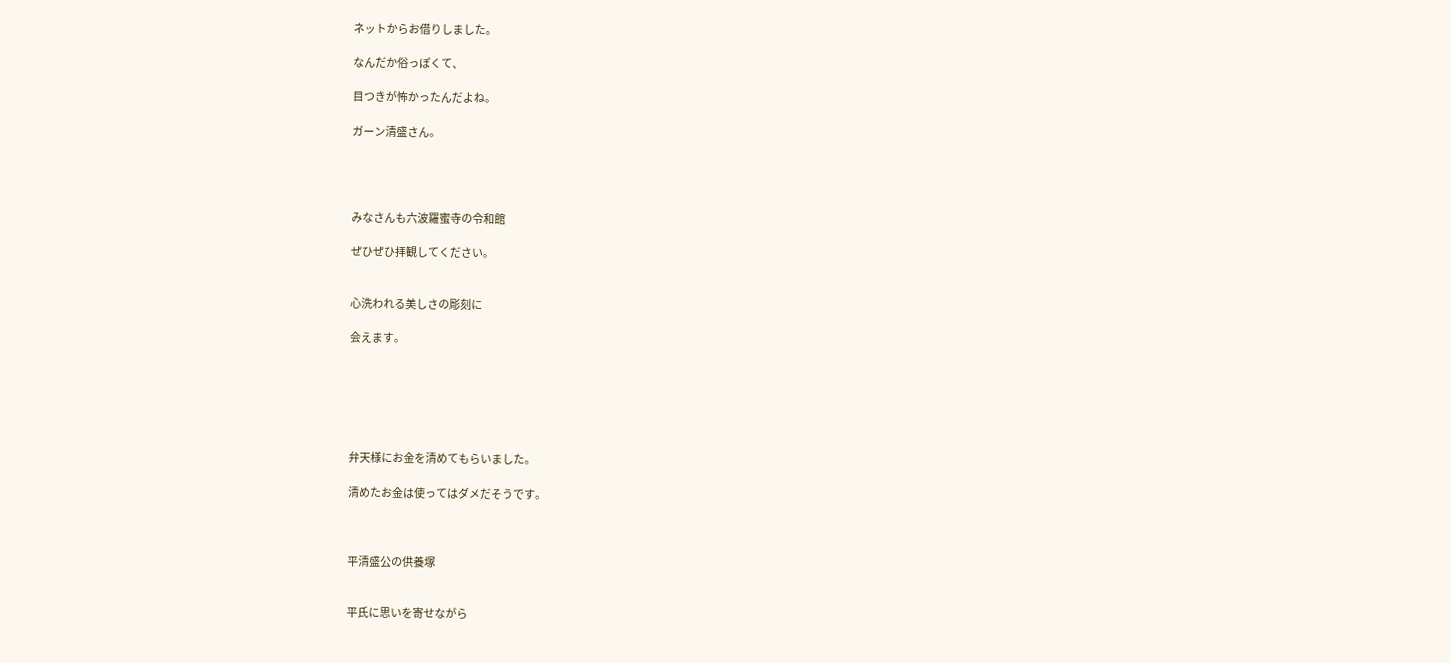ネットからお借りしました。

なんだか俗っぽくて、

目つきが怖かったんだよね。

ガーン清盛さん。




みなさんも六波羅蜜寺の令和館

ぜひぜひ拝観してください。


心洗われる美しさの彫刻に

会えます。






弁天様にお金を清めてもらいました。

清めたお金は使ってはダメだそうです。



平清盛公の供養塚


平氏に思いを寄せながら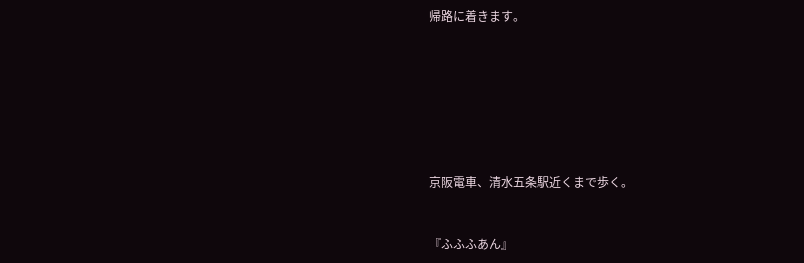帰路に着きます。







京阪電車、清水五条駅近くまで歩く。


『ふふふあん』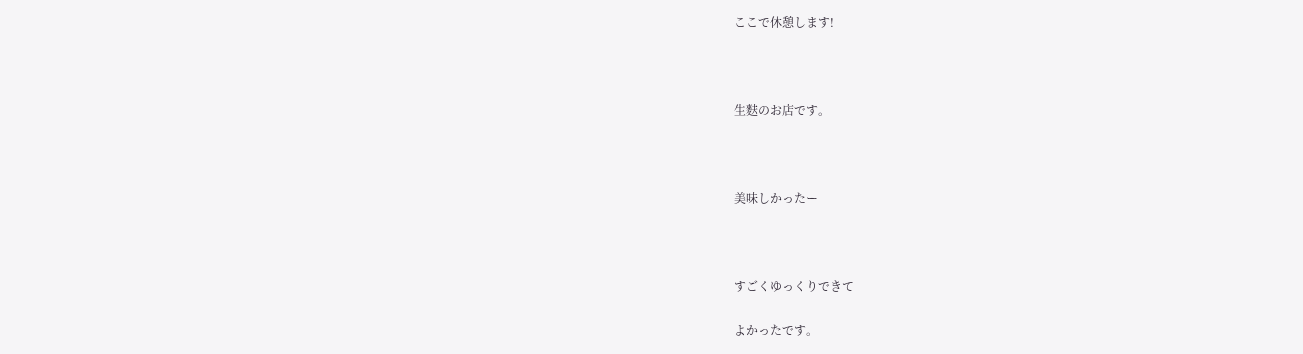ここで休憩します!



生麩のお店です。



美味しかったー



すごくゆっくりできて

よかったです。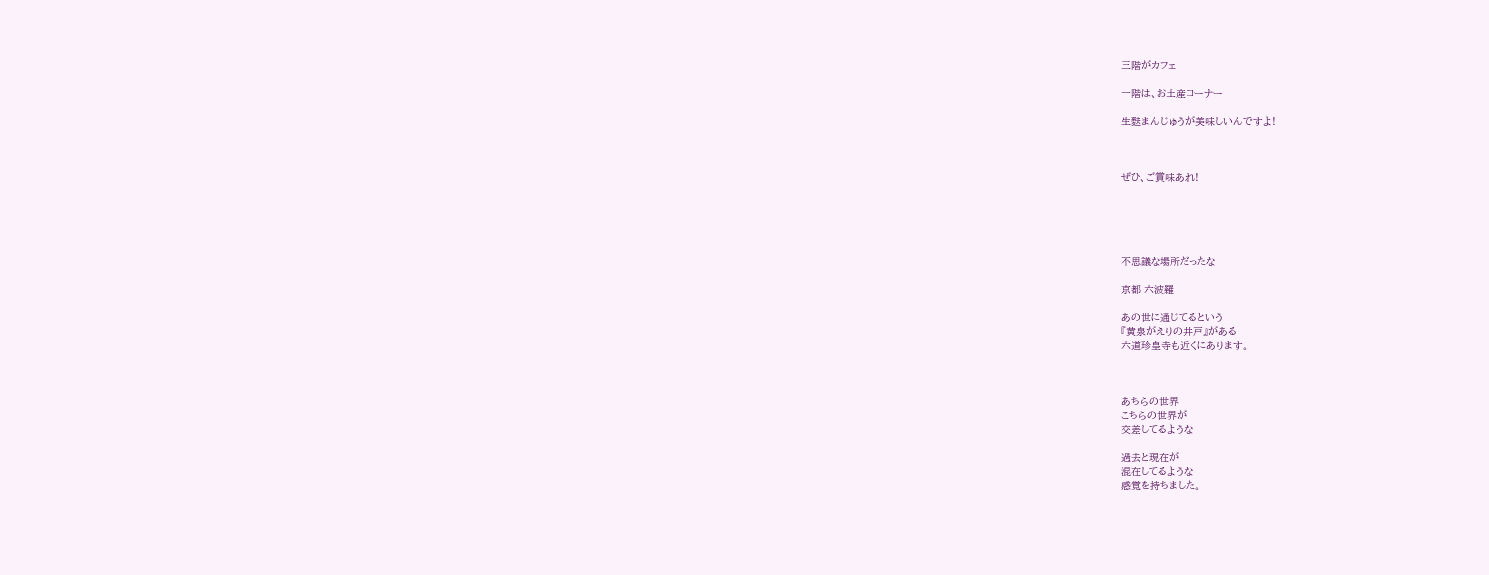三階がカフェ

一階は、お土産コーナー

生麩まんじゅうが美味しいんですよ!



ぜひ、ご賞味あれ!





不思議な場所だったな

京都 六波羅

あの世に通じてるという
『黄泉がえりの井戸』がある
六道珍皇寺も近くにあります。



あちらの世界
こちらの世界が
交差してるような

過去と現在が
混在してるような
感覚を持ちました。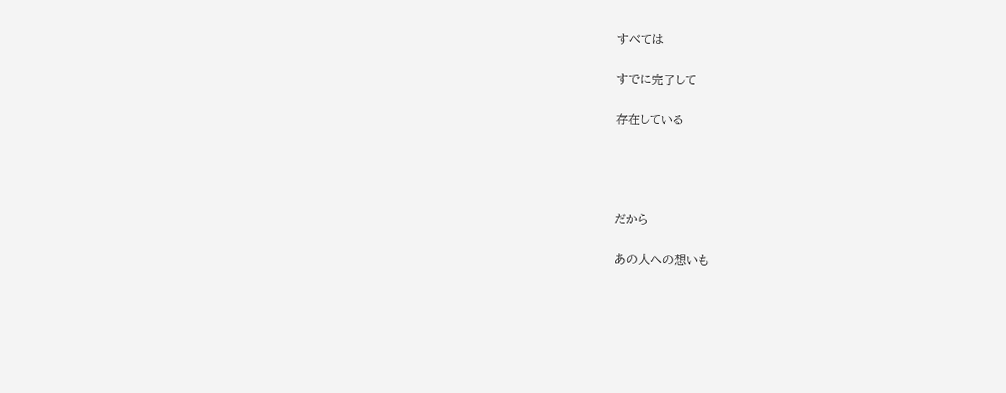すべては

すでに完了して

存在している




だから

あの人への想いも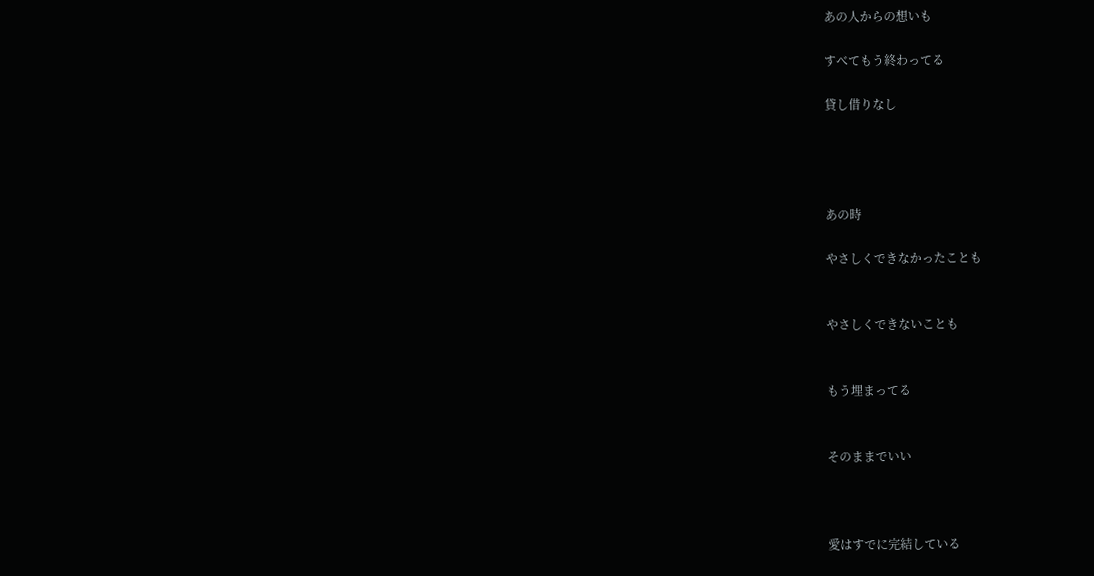あの人からの想いも

すべてもう終わってる

貸し借りなし




あの時

やさしくできなかったことも


やさしくできないことも


もう埋まってる


そのままでいい



愛はすでに完結している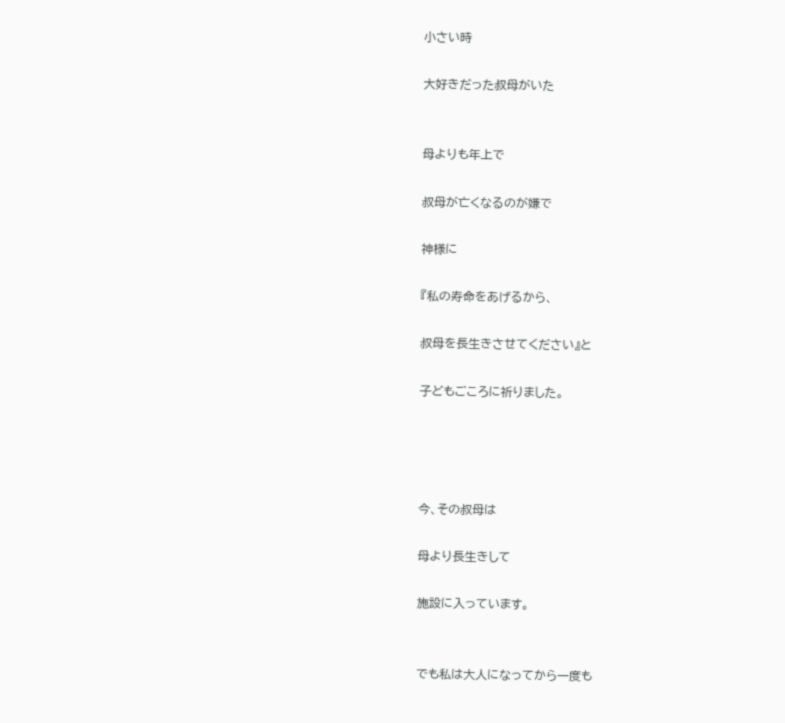小さい時

大好きだった叔母がいた


母よりも年上で

叔母が亡くなるのが嫌で

神様に

『私の寿命をあげるから、

叔母を長生きさせてください』と

子どもごころに祈りました。




今、その叔母は

母より長生きして

施設に入っています。


でも私は大人になってから一度も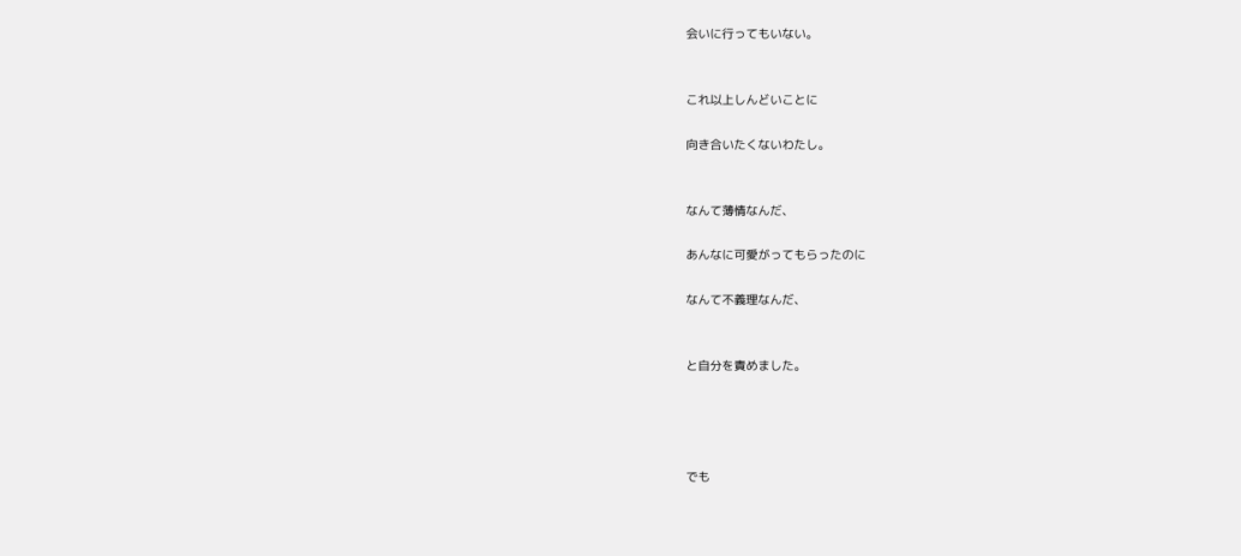会いに行ってもいない。


これ以上しんどいことに

向き合いたくないわたし。


なんて薄情なんだ、

あんなに可愛がってもらったのに

なんて不義理なんだ、


と自分を責めました。




でも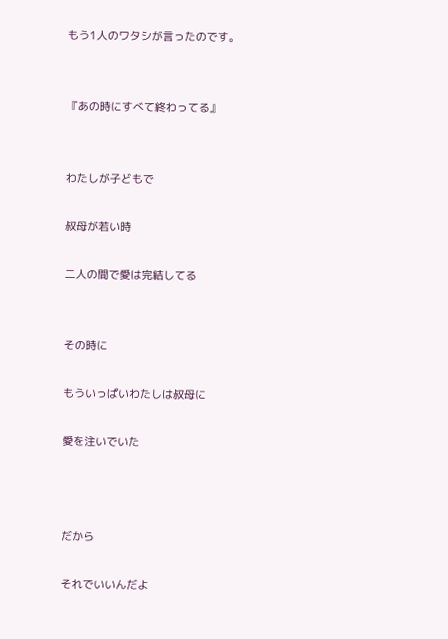もう1人のワタシが言ったのです。


『あの時にすべて終わってる』


わたしが子どもで

叔母が若い時

二人の間で愛は完結してる


その時に

もういっぱいわたしは叔母に

愛を注いでいた



だから

それでいいんだよ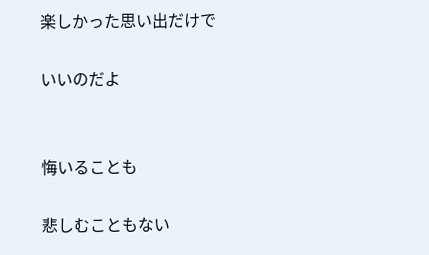楽しかった思い出だけで

いいのだよ


悔いることも

悲しむこともない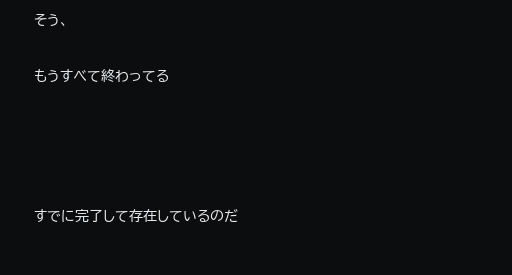そう、

もうすべて終わってる




すでに完了して存在しているのだ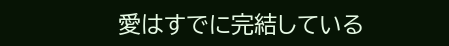愛はすでに完結している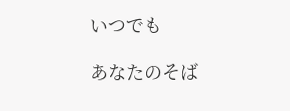いつでも

あなたのそば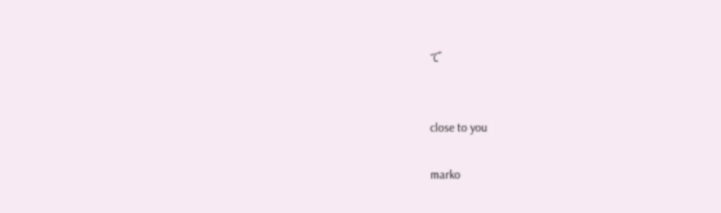で


close to you

marko